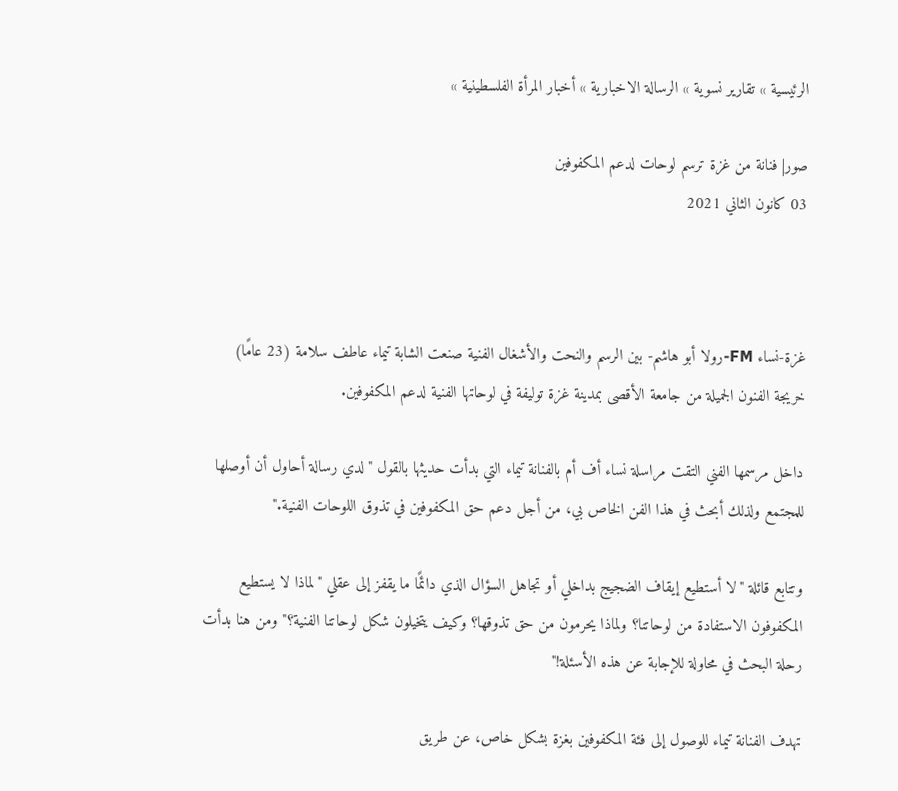الرئيسية » تقارير نسوية » الرسالة الاخبارية » أخبار المرأة الفلسطينية »

صور| فنانة من غزة ترسم لوحات لدعم المكفوفين
03 كانون الثاني 2021



غزة-نساء FM-رولا أبو هاشم- بين الرسم والنحت والأشغال الفنية صنعت الشابة تيماء عاطف سلامة (23 عامًا) خريجة الفنون الجميلة من جامعة الأقصى بمدينة غزة توليفة في لوحاتها الفنية لدعم المكفوفين.

داخل مرسمها الفني التقت مراسلة نساء أف أم بالفنانة تيماء التي بدأت حديثها بالقول "لدي رسالة أحاول أن أوصلها للمجتمع ولذلك أبحث في هذا الفن الخاص بي، من أجل دعم حق المكفوفين في تذوق اللوحات الفنية."

وتتابع قائلة "لا أستطيع إيقاف الضجيج بداخلي أو تجاهل السؤال الذي دائمًا ما يقفز إلى عقلي "لماذا لا يستطيع المكفوفون الاستفادة من لوحاتنا؟ ولماذا يحرمون من حق تذوقها؟ وكيف يتخيلون شكل لوحاتنا الفنية؟" ومن هنا بدأت رحلة البحث في محاولة للإجابة عن هذه الأسئلة!"

تهدف الفنانة تيماء للوصول إلى فئة المكفوفين بغزة بشكل خاص، عن طريق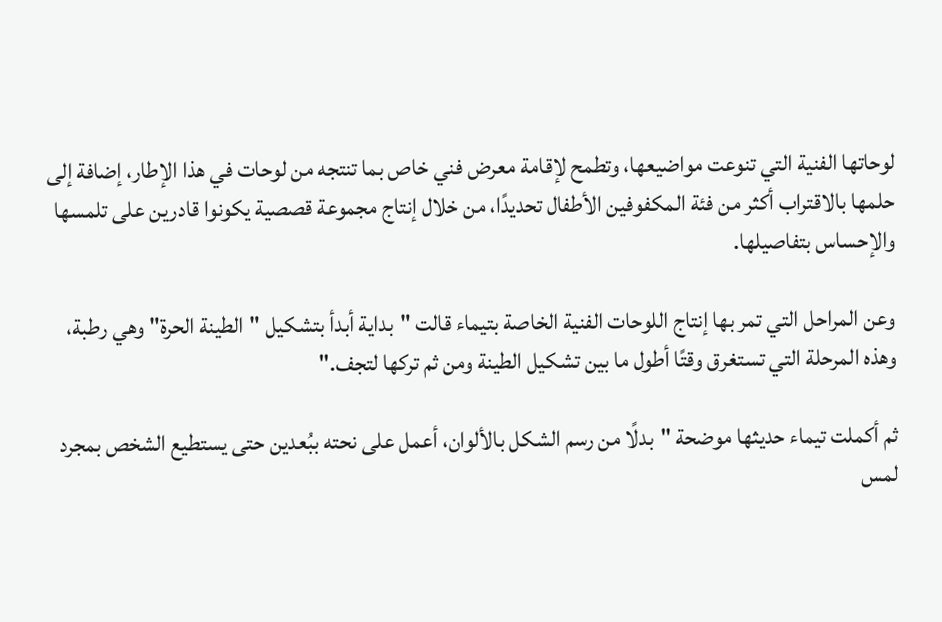لوحاتها الفنية التي تنوعت مواضيعها، وتطمح لإقامة معرض فني خاص بما تنتجه من لوحات في هذا الإطار، إضافة إلى حلمها بالاقتراب أكثر من فئة المكفوفين الأطفال تحديدًا، من خلال إنتاج مجموعة قصصية يكونوا قادرين على تلمسها والإحساس بتفاصيلها.

وعن المراحل التي تمر بها إنتاج اللوحات الفنية الخاصة بتيماء قالت "بداية أبدأ بتشكيل "الطينة الحرة" وهي رطبة، وهذه المرحلة التي تستغرق وقتًا أطول ما بين تشكيل الطينة ومن ثم تركها لتجف."

ثم أكملت تيماء حديثها موضحة "بدلًا من رسم الشكل بالألوان، أعمل على نحته ببُعدين حتى يستطيع الشخص بمجرد لمس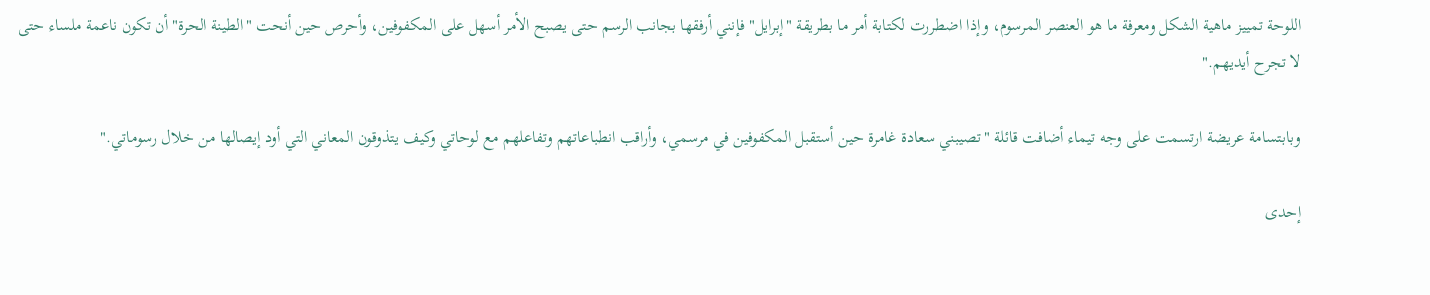اللوحة تمييز ماهية الشكل ومعرفة ما هو العنصر المرسوم، وإذا اضطررت لكتابة أمر ما بطريقة "إبرايل" فإنني أرفقها بجانب الرسم حتى يصبح الأمر أسهل على المكفوفين، وأحرص حين أنحت "الطينة الحرة" أن تكون ناعمة ملساء حتى لا تجرح أيديهم."

وبابتسامة عريضة ارتسمت على وجه تيماء أضافت قائلة "تصيبني سعادة غامرة حين أستقبل المكفوفين في مرسمي، وأراقب انطباعاتهم وتفاعلهم مع لوحاتي وكيف يتذوقون المعاني التي أود إيصالها من خلال رسوماتي."

إحدى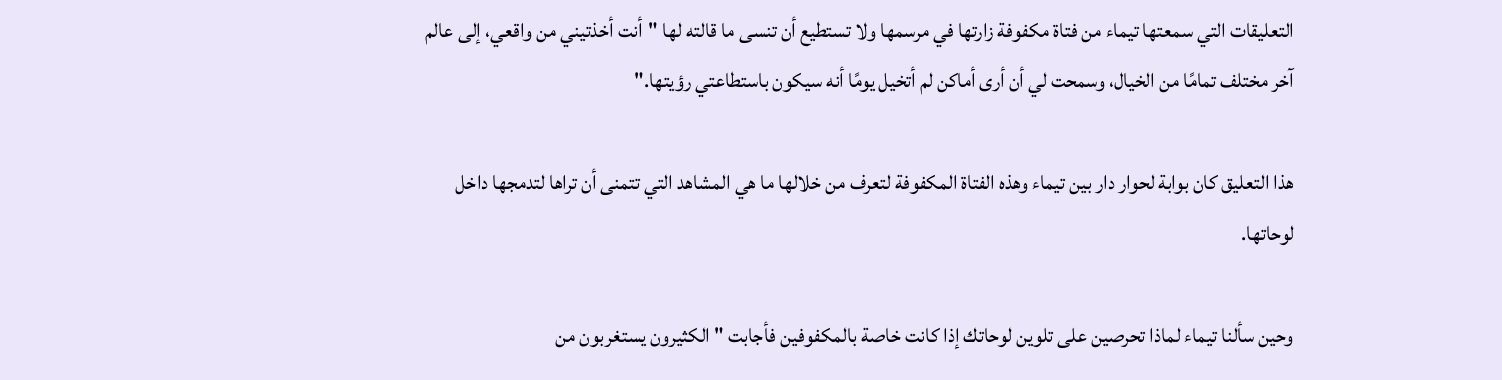التعليقات التي سمعتها تيماء من فتاة مكفوفة زارتها في مرسمها ولا تستطيع أن تنسى ما قالته لها "أنت أخذتيني من واقعي، إلى عالم آخر مختلف تمامًا من الخيال، وسمحت لي أن أرى أماكن لم أتخيل يومًا أنه سيكون باستطاعتي رؤيتها."

هذا التعليق كان بوابة لحوار دار بين تيماء وهذه الفتاة المكفوفة لتعرف من خلالها ما هي المشاهد التي تتمنى أن تراها لتدمجها داخل لوحاتها.

وحين سألنا تيماء لماذا تحرصين على تلوين لوحاتك إذا كانت خاصة بالمكفوفين فأجابت "الكثيرون يستغربون من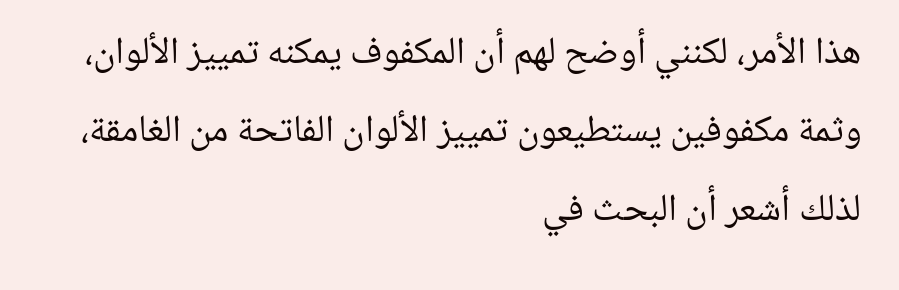هذا الأمر، لكنني أوضح لهم أن المكفوف يمكنه تمييز الألوان، وثمة مكفوفين يستطيعون تمييز الألوان الفاتحة من الغامقة، لذلك أشعر أن البحث في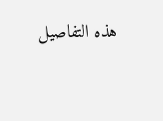هذه التفاصيل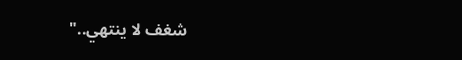شغف لا ينتهي.."